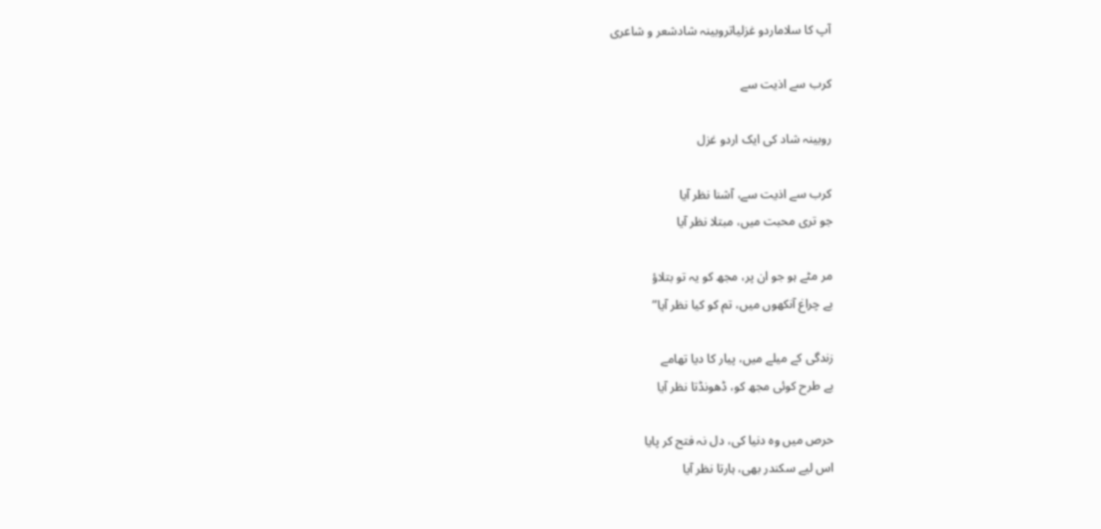آپ کا سلاماردو غزلیاتروبینہ شادشعر و شاعری

کرب سے اذیت سے

روبینہ شاد کی ایک اردو غزل

کرب سے اذیت سے، آشنا نظر آیا
جو تری محبت میں، مبتلا نظر آیا

مر مٹے ہو جو ان پر، مجھ کو یہ تو بتلاؤ
بے چراغ آنکھوں میں، تم کو کیا نظر آیا”

زندگی کے میلے میں، پیار کا دیا تھامے
بے طرح کوئی مجھ کو، ڈھونڈتا نظر آیا

حرص میں وہ دنیا کی، دل نہ فتح کر پایا
اس لیے سکندر بھی، ہارتا نظر آیا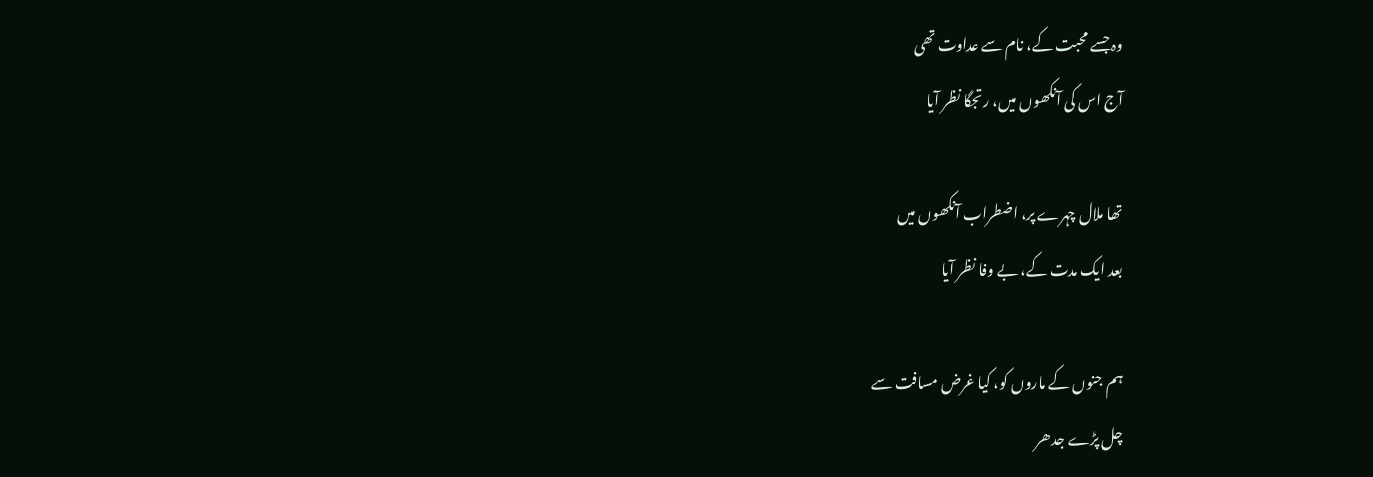وہ جسے محبت کے، نام سے عداوت تھی
آج اس کی آنکھوں میں، رتجگا نظر آیا

تھا ملال چہرے پر، اضطراب آنکھوں میں
بعد ایک مدت کے، بے وفا نظر آیا

ہم جنوں کے ماروں کو، کیا غرض مسافت سے
چل پڑے جدھر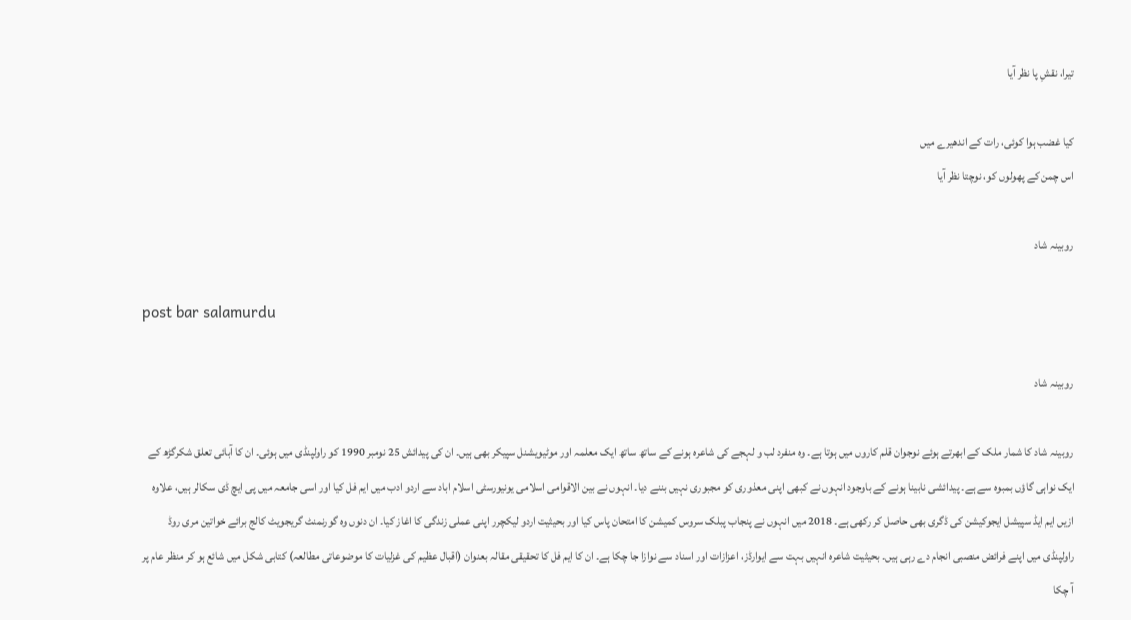تیرا، نقشِ پا نظر آیا

کیا غضب ہوا کوئی، رات کے اندھیرے میں
اس چمن کے پھولوں کو، نوچتا نظر آیا

روبینہ شاد

post bar salamurdu

روبینہ شاد

روبینہ شاد کا شمار ملک کے ابھرتے ہوئے نوجوان قلم کاروں میں ہوتا ہے۔ وہ منفرد لب و لہجے کی شاعرہ ہونے کے ساتھ ساتھ ایک معلمہ اور موٹیویشنل سپیکر بھی ہیں۔ ان کی پیدائش 25 نومبر 1990 کو راولپنڈی میں ہوئی۔ ان کا آبائی تعلق شکرگڑھ کے ایک نواہی گاؤں بمبوہ سے ہے۔ پیدائشی نابینا ہونے کے باوجود انہوں نے کبھی اپنی معذوری کو مجبوری نہیں بننے دیا۔ انہوں نے بین الاقوامی اسلامی یونیورسٹی اسلام اباد سے اردو ادب میں ایم فل کیا اور اسی جامعہ میں پی ایچ ڈی سکالر ہیں، علاوہ ازیں ایم ایڈ سپیشل ایجوکیشن کی ڈگری بھی حاصل کر رکھی ہے۔ 2018 میں انہوں نے پنجاب پبلک سروس کمیشن کا امتحان پاس کیا اور بحیثیت اردو لیکچرر اپنی عملی زندگی کا اغاز کیا۔ ان دنوں وہ گورنمنٹ گریجویٹ کالج برائے خواتین مری روڈ راولپنڈی میں اپنے فرائض منصبی انجام دے رہی ہیں۔ بحیثیت شاعرہ انہیں بہت سے ایوارڈز، اعزازات اور اسناد سے نوازا جا چکا ہے۔ ان کا ایم فل کا تحقیقی مقالہ بعنوان (اقبال عظیم کی غزلیات کا موضوعاتی مطالعہ) کتابی شکل میں شائع ہو کر منظر عام پر آ چکا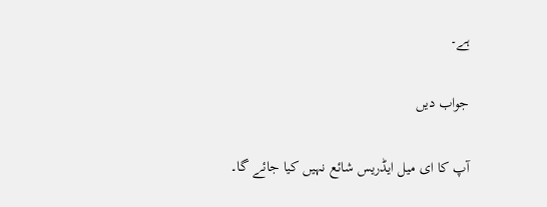ہے۔

جواب دیں

آپ کا ای میل ایڈریس شائع نہیں کیا جائے گا۔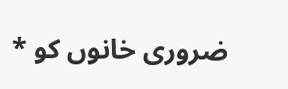ضروری خانوں کو *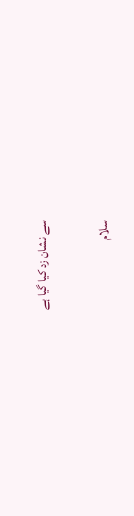سے نشان زد کیا گیا ہے

سلام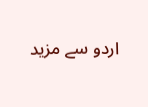اردو سے مزید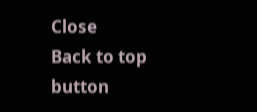Close
Back to top button